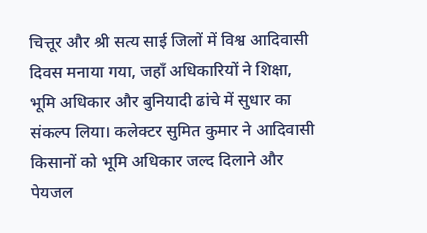चित्तूर और श्री सत्य साई जिलों में विश्व आदिवासी दिवस मनाया गया, जहाँ अधिकारियों ने शिक्षा, भूमि अधिकार और बुनियादी ढांचे में सुधार का संकल्प लिया। कलेक्टर सुमित कुमार ने आदिवासी किसानों को भूमि अधिकार जल्द दिलाने और पेयजल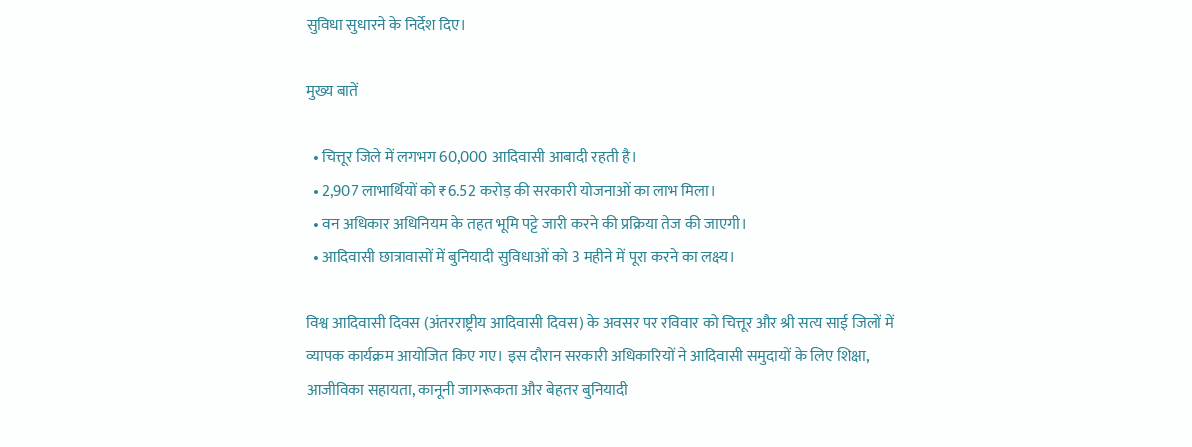सुविधा सुधारने के निर्देश दिए।

मुख्य बातें

  • चित्तूर जिले में लगभग 60,000 आदिवासी आबादी रहती है।
  • 2,907 लाभार्थियों को ₹6.52 करोड़ की सरकारी योजनाओं का लाभ मिला।
  • वन अधिकार अधिनियम के तहत भूमि पट्टे जारी करने की प्रक्रिया तेज की जाएगी।
  • आदिवासी छात्रावासों में बुनियादी सुविधाओं को 3 महीने में पूरा करने का लक्ष्य।

विश्व आदिवासी दिवस (अंतरराष्ट्रीय आदिवासी दिवस) के अवसर पर रविवार को चित्तूर और श्री सत्य साई जिलों में व्यापक कार्यक्रम आयोजित किए गए। इस दौरान सरकारी अधिकारियों ने आदिवासी समुदायों के लिए शिक्षा, आजीविका सहायता, कानूनी जागरूकता और बेहतर बुनियादी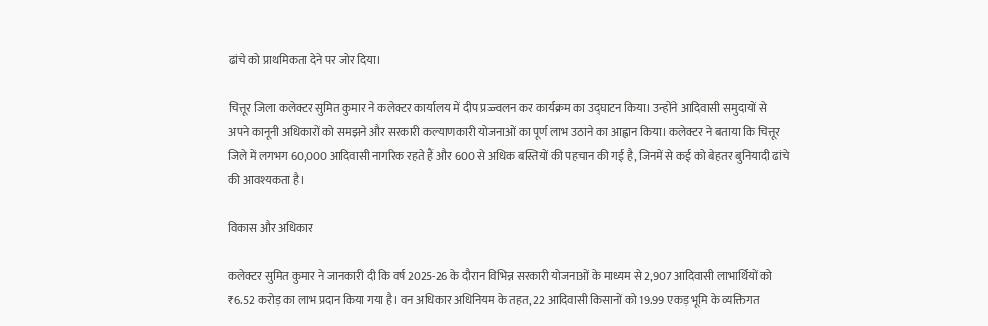ढांचे को प्राथमिकता देने पर जोर दिया।

चित्तूर जिला कलेक्टर सुमित कुमार ने कलेक्टर कार्यालय में दीप प्रज्ज्वलन कर कार्यक्रम का उद्घाटन किया। उन्होंने आदिवासी समुदायों से अपने कानूनी अधिकारों को समझने और सरकारी कल्याणकारी योजनाओं का पूर्ण लाभ उठाने का आह्वान किया। कलेक्टर ने बताया कि चित्तूर जिले में लगभग 60,000 आदिवासी नागरिक रहते हैं और 600 से अधिक बस्तियों की पहचान की गई है, जिनमें से कई को बेहतर बुनियादी ढांचे की आवश्यकता है।

विकास और अधिकार

कलेक्टर सुमित कुमार ने जानकारी दी कि वर्ष 2025-26 के दौरान विभिन्न सरकारी योजनाओं के माध्यम से 2,907 आदिवासी लाभार्थियों को ₹6.52 करोड़ का लाभ प्रदान किया गया है। वन अधिकार अधिनियम के तहत, 22 आदिवासी किसानों को 19.99 एकड़ भूमि के व्यक्तिगत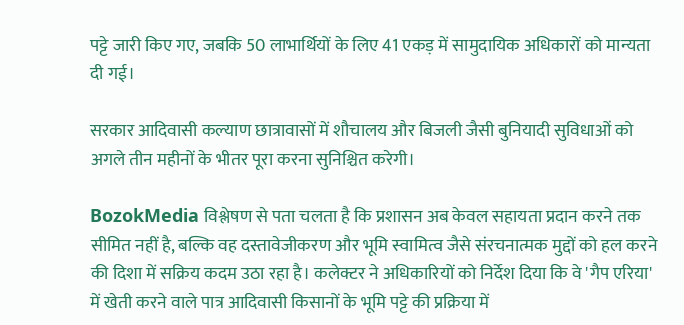पट्टे जारी किए गए, जबकि 50 लाभार्थियों के लिए 41 एकड़ में सामुदायिक अधिकारों को मान्यता दी गई।

सरकार आदिवासी कल्याण छात्रावासों में शौचालय और बिजली जैसी बुनियादी सुविधाओं को अगले तीन महीनों के भीतर पूरा करना सुनिश्चित करेगी।

BozokMedia विश्लेषण से पता चलता है कि प्रशासन अब केवल सहायता प्रदान करने तक सीमित नहीं है, बल्कि वह दस्तावेजीकरण और भूमि स्वामित्व जैसे संरचनात्मक मुद्दों को हल करने की दिशा में सक्रिय कदम उठा रहा है। कलेक्टर ने अधिकारियों को निर्देश दिया कि वे 'गैप एरिया' में खेती करने वाले पात्र आदिवासी किसानों के भूमि पट्टे की प्रक्रिया में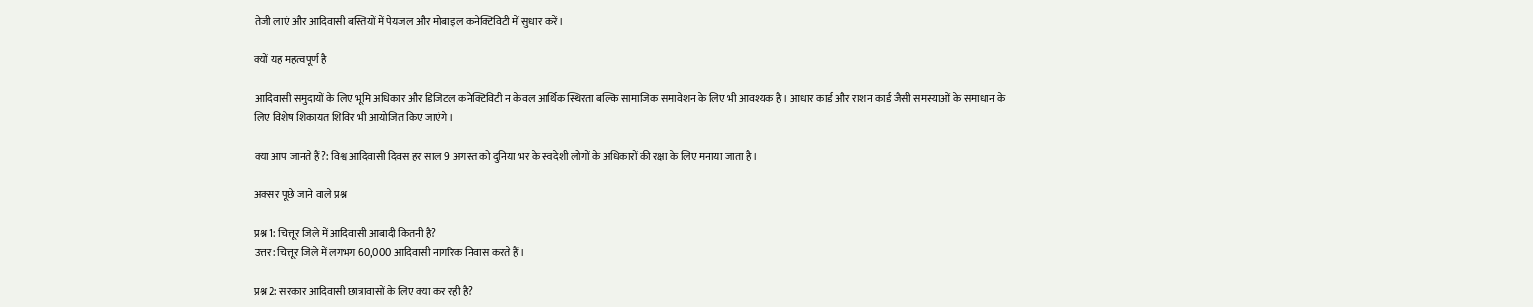तेजी लाएं और आदिवासी बस्तियों में पेयजल और मोबाइल कनेक्टिविटी में सुधार करें।

क्यों यह महत्वपूर्ण है

आदिवासी समुदायों के लिए भूमि अधिकार और डिजिटल कनेक्टिविटी न केवल आर्थिक स्थिरता बल्कि सामाजिक समावेशन के लिए भी आवश्यक है। आधार कार्ड और राशन कार्ड जैसी समस्याओं के समाधान के लिए विशेष शिकायत शिविर भी आयोजित किए जाएंगे।

क्या आप जानते हैं?: विश्व आदिवासी दिवस हर साल 9 अगस्त को दुनिया भर के स्वदेशी लोगों के अधिकारों की रक्षा के लिए मनाया जाता है।

अक्सर पूछे जाने वाले प्रश्न

प्रश्न 1: चित्तूर जिले में आदिवासी आबादी कितनी है?
उत्तर: चित्तूर जिले में लगभग 60,000 आदिवासी नागरिक निवास करते हैं।

प्रश्न 2: सरकार आदिवासी छात्रावासों के लिए क्या कर रही है?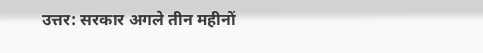उत्तर: सरकार अगले तीन महीनों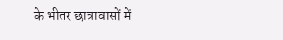के भीतर छात्रावासों में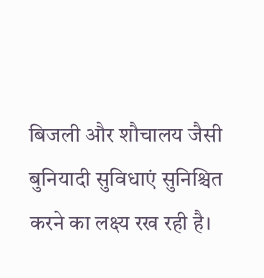बिजली और शौचालय जैसी बुनियादी सुविधाएं सुनिश्चित करने का लक्ष्य रख रही है।